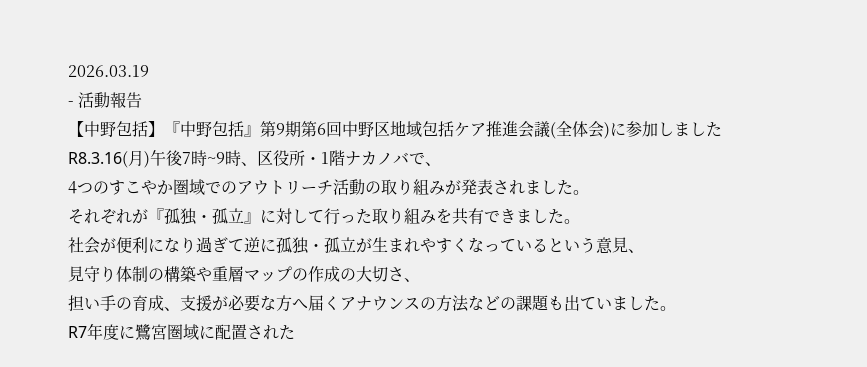2026.03.19
- 活動報告
【中野包括】『中野包括』第9期第6回中野区地域包括ケア推進会議(全体会)に参加しました
R8.3.16(月)午後7時~9時、区役所・1階ナカノバで、
4つのすこやか圏域でのアウトリーチ活動の取り組みが発表されました。
それぞれが『孤独・孤立』に対して行った取り組みを共有できました。
社会が便利になり過ぎて逆に孤独・孤立が生まれやすくなっているという意見、
見守り体制の構築や重層マップの作成の大切さ、
担い手の育成、支援が必要な方へ届くアナウンスの方法などの課題も出ていました。
R7年度に鷺宮圏域に配置された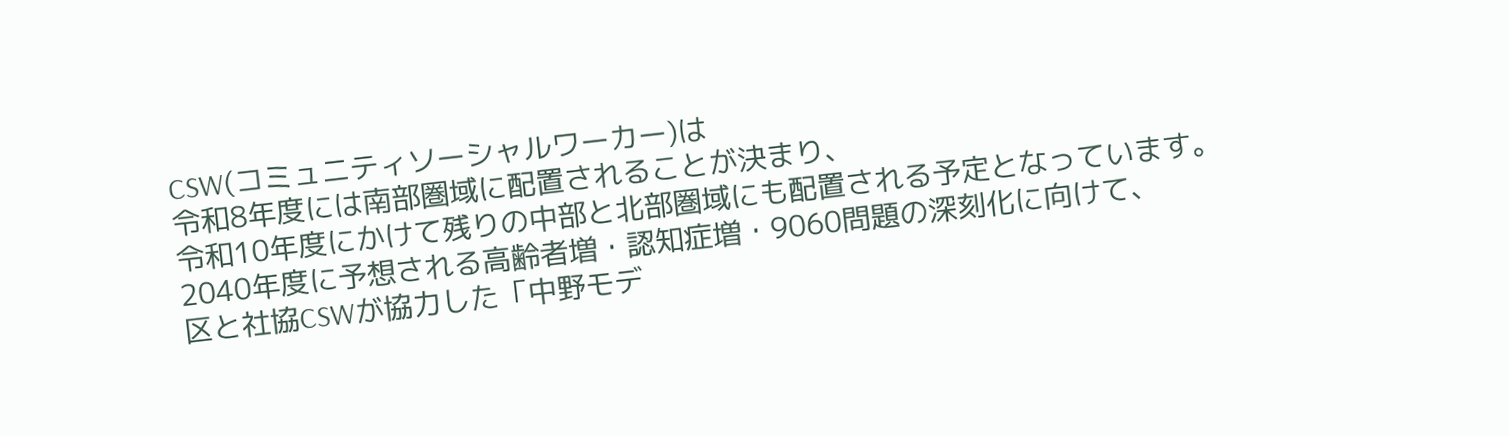CSW(コミュニティソーシャルワーカー)は
令和8年度には南部圏域に配置されることが決まり、
令和10年度にかけて残りの中部と北部圏域にも配置される予定となっています。
2040年度に予想される高齢者増・認知症増・9060問題の深刻化に向けて、
区と社協CSWが協力した「中野モデ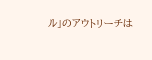ル」のアウトリーチは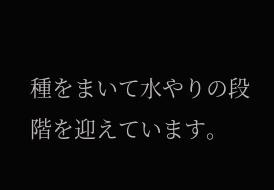種をまいて水やりの段階を迎えています。